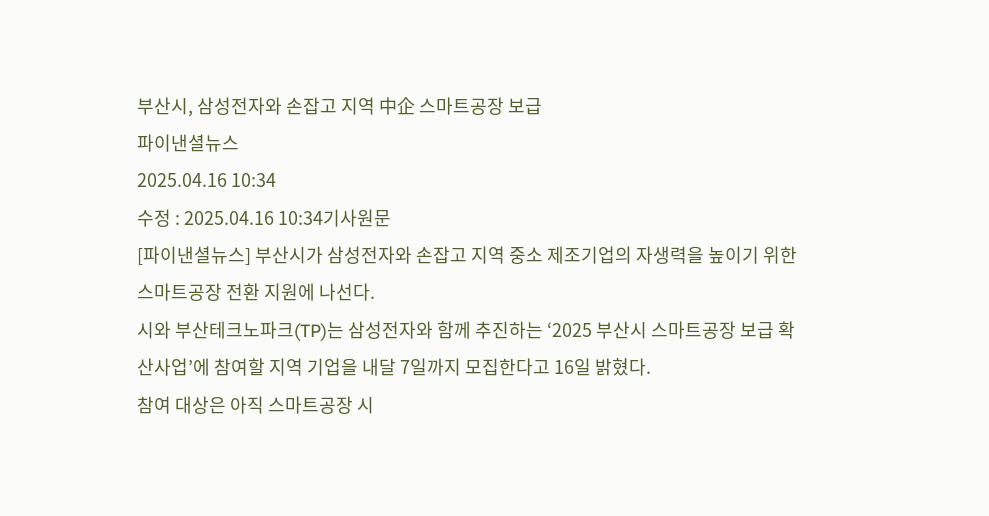부산시, 삼성전자와 손잡고 지역 中企 스마트공장 보급
파이낸셜뉴스
2025.04.16 10:34
수정 : 2025.04.16 10:34기사원문
[파이낸셜뉴스] 부산시가 삼성전자와 손잡고 지역 중소 제조기업의 자생력을 높이기 위한 스마트공장 전환 지원에 나선다.
시와 부산테크노파크(TP)는 삼성전자와 함께 추진하는 ‘2025 부산시 스마트공장 보급 확산사업’에 참여할 지역 기업을 내달 7일까지 모집한다고 16일 밝혔다.
참여 대상은 아직 스마트공장 시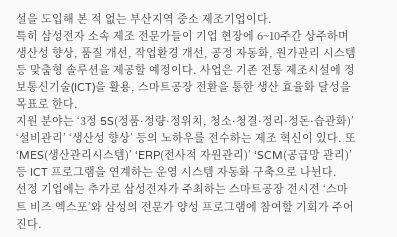설을 도입해 본 적 없는 부산지역 중소 제조기업이다.
특히 삼성전자 소속 제조 전문가들이 기업 현장에 6~10주간 상주하며 생산성 향상, 품질 개선, 작업환경 개선, 공정 자동화, 원가관리 시스템 등 맞춤형 솔루션을 제공할 예정이다. 사업은 기존 전통 제조시설에 정보통신기술(ICT)을 활용, 스마트공장 전환을 통한 생산 효율화 달성을 목표로 한다.
지원 분야는 ‘3정 5S(정품·정량·정위치, 청소·청결·정리·정돈·습관화)’ ‘설비관리’ ‘생산성 향상’ 등의 노하우를 전수하는 제조 혁신이 있다. 또 ‘MES(생산관리시스템)’ ‘ERP(전사적 자원관리)’ ‘SCM(공급망 관리)’ 등 ICT 프로그램을 연계하는 운영 시스템 자동화 구축으로 나뉜다.
선정 기업에는 추가로 삼성전자가 주최하는 스마트공장 전시전 ‘스마트 비즈 엑스포’와 삼성의 전문가 양성 프로그램에 참여할 기회가 주어진다.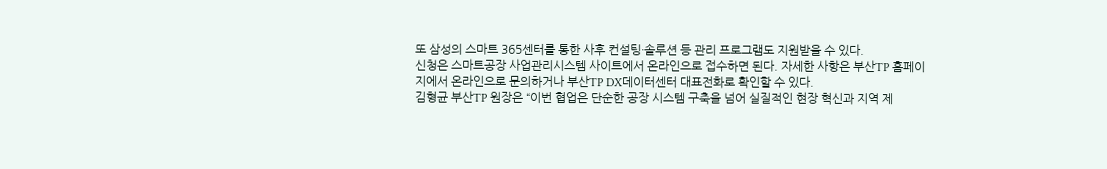또 삼성의 스마트 365센터를 통한 사후 컨설팅·솔루션 등 관리 프로그램도 지원받을 수 있다.
신청은 스마트공장 사업관리시스템 사이트에서 온라인으로 접수하면 된다. 자세한 사항은 부산TP 홈페이지에서 온라인으로 문의하거나 부산TP DX데이터센터 대표전화로 확인할 수 있다.
김형균 부산TP 원장은 “이번 협업은 단순한 공장 시스템 구축을 넘어 실질적인 현장 혁신과 지역 제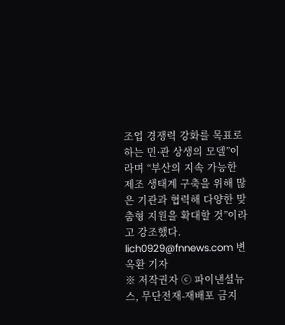조업 경쟁력 강화를 목표로 하는 민·관 상생의 모델”이라며 “부산의 지속 가능한 제조 생태계 구축을 위해 많은 기관과 협력해 다양한 맞춤형 지원을 확대할 것”이라고 강조했다.
lich0929@fnnews.com 변옥환 기자
※ 저작권자 ⓒ 파이낸셜뉴스, 무단전재-재배포 금지